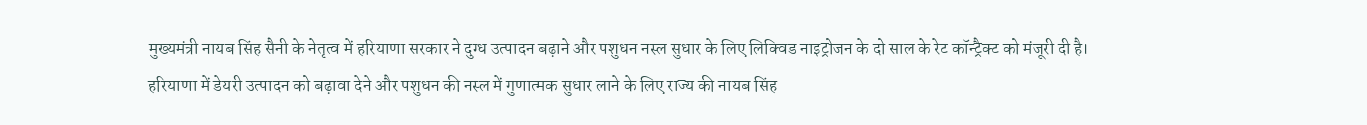मुख्यमंत्री नायब सिंह सैनी के नेतृत्व में हरियाणा सरकार ने दुग्ध उत्पादन बढ़ाने और पशुधन नस्ल सुधार के लिए लिक्विड नाइट्रोजन के दो साल के रेट कॉन्ट्रैक्ट को मंजूरी दी है।
हरियाणा में डेयरी उत्पादन को बढ़ावा देने और पशुधन की नस्ल में गुणात्मक सुधार लाने के लिए राज्य की नायब सिंह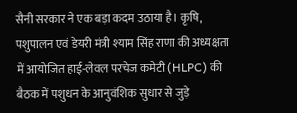सैनी सरकार ने एक बड़ा कदम उठाया है। कृषि, पशुपालन एवं डेयरी मंत्री श्याम सिंह राणा की अध्यक्षता में आयोजित हाई-लेवल परचेज कमेटी (HLPC) की बैठक में पशुधन के आनुवंशिक सुधार से जुड़े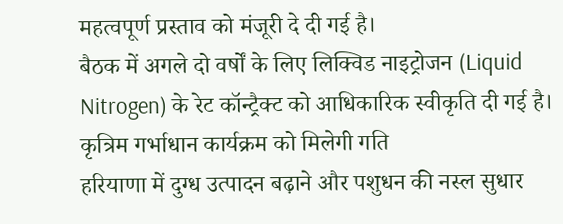महत्वपूर्ण प्रस्ताव को मंजूरी दे दी गई है।
बैठक में अगले दो वर्षों के लिए लिक्विड नाइट्रोजन (Liquid Nitrogen) के रेट कॉन्ट्रैक्ट को आधिकारिक स्वीकृति दी गई है।
कृत्रिम गर्भाधान कार्यक्रम को मिलेगी गति
हरियाणा में दुग्ध उत्पादन बढ़ाने और पशुधन की नस्ल सुधार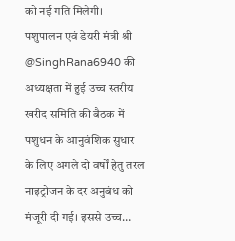को नई गति मिलेगी।
पशुपालन एवं डेयरी मंत्री श्री @SinghRana6940 की अध्यक्षता में हुई उच्च स्तरीय खरीद समिति की बैठक में पशुधन के आनुवंशिक सुधार के लिए अगले दो वर्षों हेतु तरल नाइट्रोजन के दर अनुबंध को मंजूरी दी गई। इससे उच्च…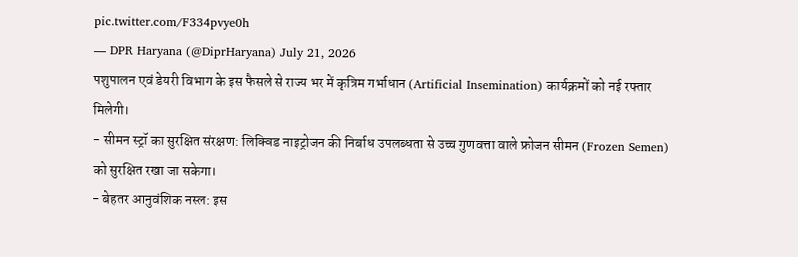pic.twitter.com/F334pvye0h
— DPR Haryana (@DiprHaryana) July 21, 2026
पशुपालन एवं डेयरी विभाग के इस फैसले से राज्य भर में कृत्रिम गर्भाधान (Artificial Insemination) कार्यक्रमों को नई रफ्तार मिलेगी।
- सीमन स्ट्रॉ का सुरक्षित संरक्षण: लिक्विड नाइट्रोजन की निर्बाध उपलब्धता से उच्च गुणवत्ता वाले फ्रोजन सीमन (Frozen Semen) को सुरक्षित रखा जा सकेगा।
- बेहतर आनुवंशिक नस्ल: इस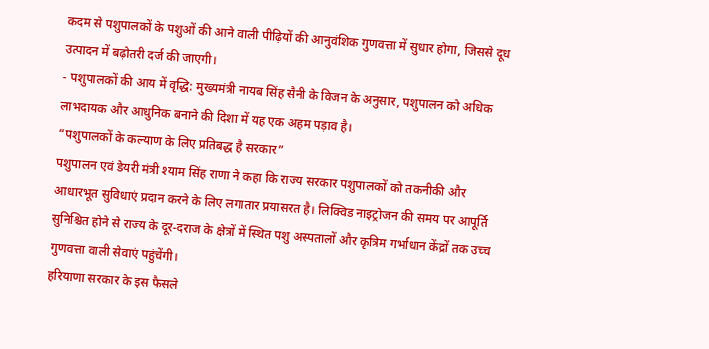कदम से पशुपालकों के पशुओं की आने वाली पीढ़ियों की आनुवंशिक गुणवत्ता में सुधार होगा, जिससे दूध उत्पादन में बढ़ोतरी दर्ज की जाएगी।
- पशुपालकों की आय में वृद्धि: मुख्यमंत्री नायब सिंह सैनी के विजन के अनुसार, पशुपालन को अधिक लाभदायक और आधुनिक बनाने की दिशा में यह एक अहम पड़ाव है।
“पशुपालकों के कल्याण के लिए प्रतिबद्ध है सरकार”
पशुपालन एवं डेयरी मंत्री श्याम सिंह राणा ने कहा कि राज्य सरकार पशुपालकों को तकनीकी और आधारभूत सुविधाएं प्रदान करने के लिए लगातार प्रयासरत है। लिक्विड नाइट्रोजन की समय पर आपूर्ति सुनिश्चित होने से राज्य के दूर-दराज के क्षेत्रों में स्थित पशु अस्पतालों और कृत्रिम गर्भाधान केंद्रों तक उच्च गुणवत्ता वाली सेवाएं पहुंचेंगी।
हरियाणा सरकार के इस फैसले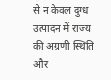से न केवल दुग्ध उत्पादन में राज्य की अग्रणी स्थिति और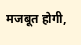मजबूत होगी,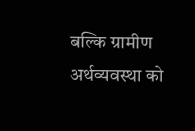बल्कि ग्रामीण अर्थव्यवस्था को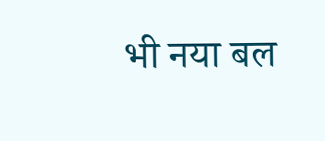भी नया बल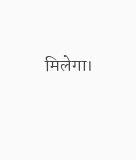मिलेगा।